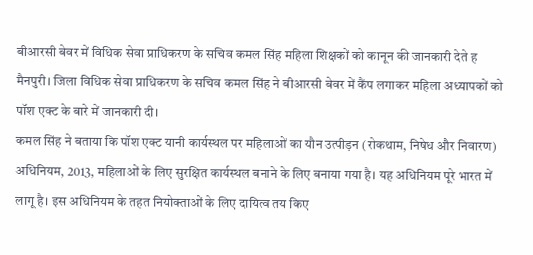बीआरसी बेवर में विधिक सेवा प्राधिकरण के सचिव कमल सिंह महिला शिक्षकों को कानून की जानकारी देते ह
मैनपुरी। जिला विधिक सेवा प्राधिकरण के सचिव कमल सिंह ने बीआरसी बेवर में कैंप लगाकर महिला अध्यापकों को पॉश एक्ट के बारे में जानकारी दी।
कमल सिंह ने बताया कि पॉश एक्ट यानी कार्यस्थल पर महिलाओं का यौन उत्पीड़न (रोकथाम, निषेध और निवारण) अधिनियम, 2013, महिलाओं के लिए सुरक्षित कार्यस्थल बनाने के लिए बनाया गया है। यह अधिनियम पूरे भारत में लागू है। इस अधिनियम के तहत नियोक्ताओं के लिए दायित्व तय किए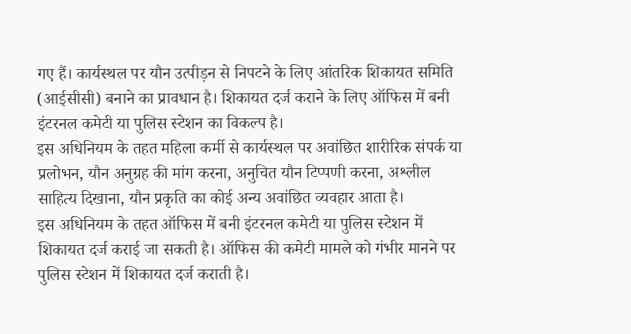गए हैं। कार्यस्थल पर यौन उत्पीड़न से निपटने के लिए आंतरिक शिकायत समिति (आईसीसी) बनाने का प्रावधान है। शिकायत दर्ज कराने के लिए ऑफिस में बनी इंटरनल कमेटी या पुलिस स्टेशन का विकल्प है।
इस अधिनियम के तहत महिला कर्मी से कार्यस्थल पर अवांछित शारीरिक संपर्क या प्रलोभन, यौन अनुग्रह की मांग करना, अनुचित यौन टिप्पणी करना, अश्लील साहित्य दिखाना, यौन प्रकृति का कोई अन्य अवांछित व्यवहार आता है।
इस अधिनियम के तहत ऑफिस में बनी इंटरनल कमेटी या पुलिस स्टेशन में शिकायत दर्ज कराई जा सकती है। ऑफिस की कमेटी मामले को गंभीर मानने पर पुलिस स्टेशन में शिकायत दर्ज कराती है।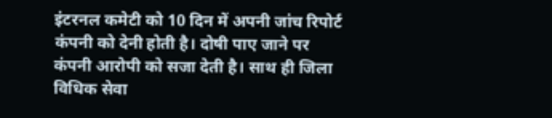इंटरनल कमेटी को 10 दिन में अपनी जांच रिपोर्ट कंपनी को देनी होती है। दोषी पाए जाने पर कंपनी आरोपी को सजा देती है। साथ ही जिला विधिक सेवा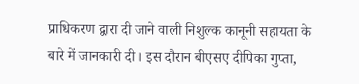प्राधिकरण द्वारा दी जाने वाली निशुल्क कानूनी सहायता के बारे में जानकारी दी। इस दौरान बीएसए दीपिका गुप्ता,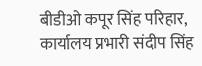बीडीओ कपूर सिंह परिहार, कार्यालय प्रभारी संदीप सिंह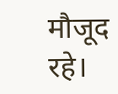मौजूद रहे।